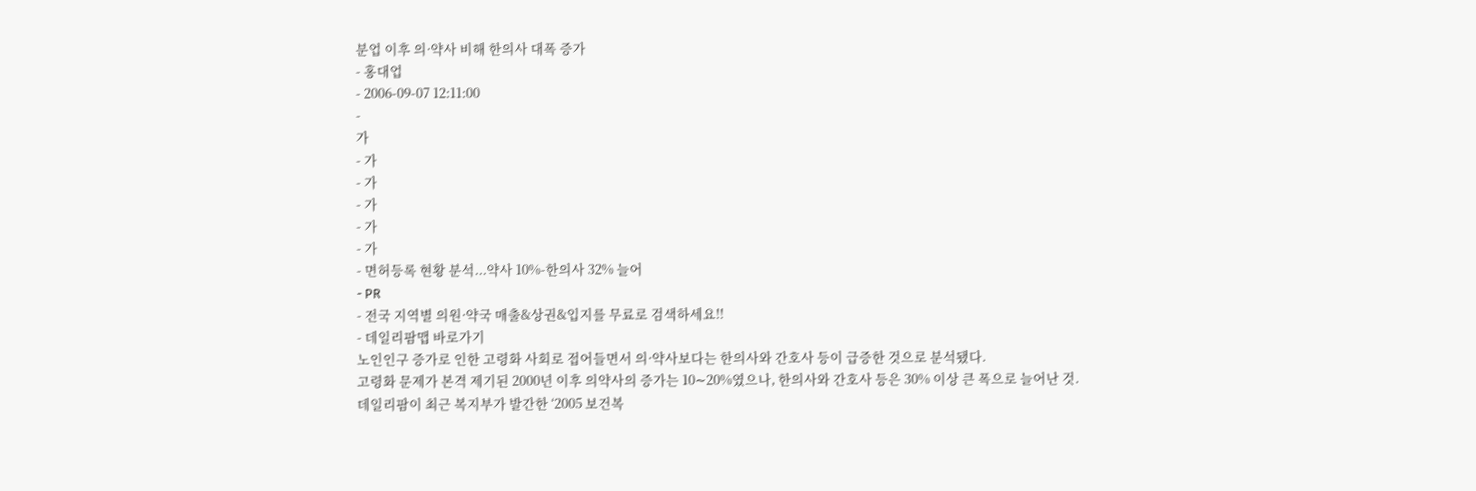분업 이후 의·약사 비해 한의사 대폭 증가
- 홍대업
- 2006-09-07 12:11:00
-
가
- 가
- 가
- 가
- 가
- 가
- 면허등록 현황 분석...약사 10%-한의사 32% 늘어
- PR
- 전국 지역별 의원·약국 매출&상권&입지를 무료로 검색하세요!!
- 데일리팜맵 바로가기
노인인구 증가로 인한 고령화 사회로 접어들면서 의·약사보다는 한의사와 간호사 등이 급증한 것으로 분석됐다.
고령화 문제가 본격 제기된 2000년 이후 의약사의 증가는 10∼20%였으나, 한의사와 간호사 등은 30% 이상 큰 폭으로 늘어난 것.
데일리팜이 최근 복지부가 발간한 ‘2005 보건복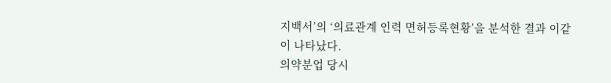지백서’의 ‘의료관계 인력 면허등록현황’을 분석한 결과 이같이 나타났다.
의약분업 당시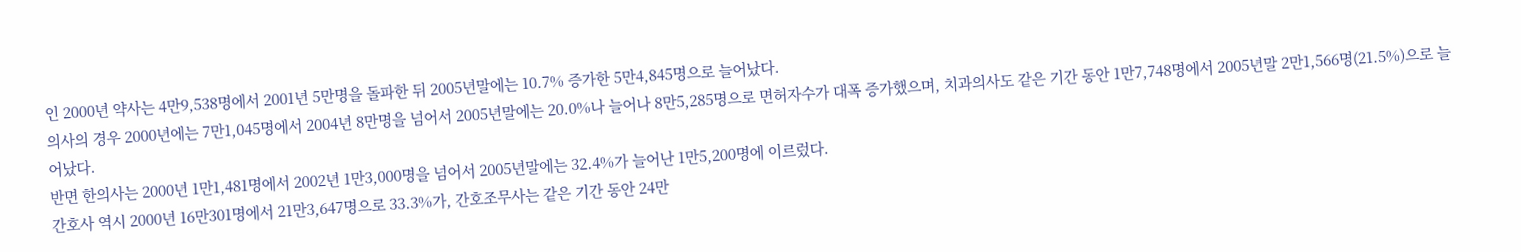인 2000년 약사는 4만9,538명에서 2001년 5만명을 돌파한 뒤 2005년말에는 10.7% 증가한 5만4,845명으로 늘어났다.
의사의 경우 2000년에는 7만1,045명에서 2004년 8만명을 넘어서 2005년말에는 20.0%나 늘어나 8만5,285명으로 면허자수가 대폭 증가했으며, 치과의사도 같은 기간 동안 1만7,748명에서 2005년말 2만1,566명(21.5%)으로 늘어났다.
반면 한의사는 2000년 1만1,481명에서 2002년 1만3,000명을 넘어서 2005년말에는 32.4%가 늘어난 1만5,200명에 이르렀다.
간호사 역시 2000년 16만301명에서 21만3,647명으로 33.3%가, 간호조무사는 같은 기간 동안 24만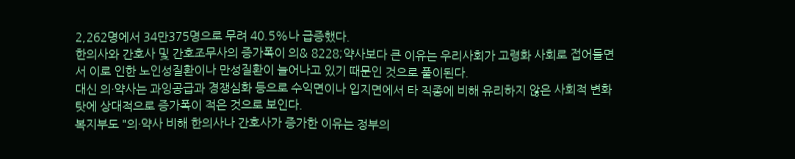2,262명에서 34만375명으로 무려 40.5%나 급증했다.
한의사와 간호사 및 간호조무사의 증가폭이 의& 8228;약사보다 큰 이유는 우리사회가 고령화 사회로 접어들면서 이로 인한 노인성질환이나 만성질환이 늘어나고 있기 때문인 것으로 풀이된다.
대신 의·약사는 과잉공급과 경쟁심화 등으로 수익면이나 입지면에서 타 직종에 비해 유리하지 않은 사회적 변화 탓에 상대적으로 증가폭이 적은 것으로 보인다.
복지부도 "의·약사 비해 한의사나 간호사가 증가한 이유는 정부의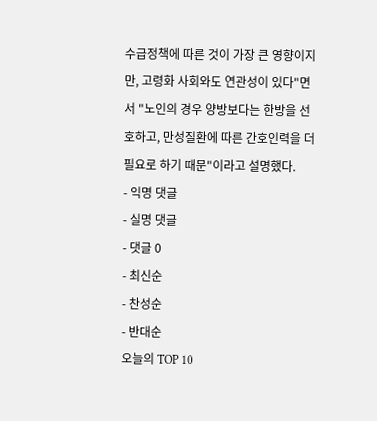수급정책에 따른 것이 가장 큰 영향이지만, 고령화 사회와도 연관성이 있다"면서 "노인의 경우 양방보다는 한방을 선호하고, 만성질환에 따른 간호인력을 더 필요로 하기 때문"이라고 설명했다.
- 익명 댓글
- 실명 댓글
- 댓글 0
- 최신순
- 찬성순
- 반대순
오늘의 TOP 10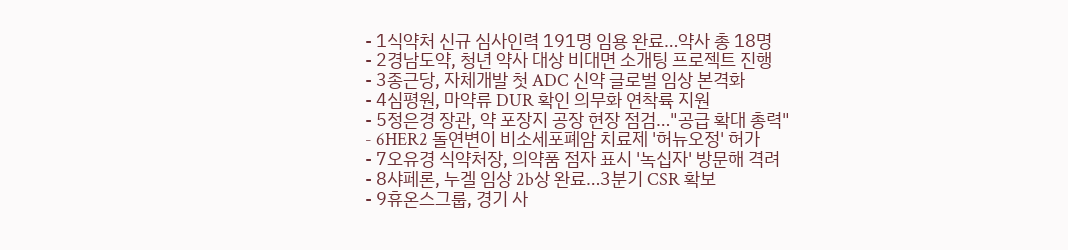- 1식약처 신규 심사인력 191명 임용 완료…약사 총 18명
- 2경남도약, 청년 약사 대상 비대면 소개팅 프로젝트 진행
- 3종근당, 자체개발 첫 ADC 신약 글로벌 임상 본격화
- 4심평원, 마약류 DUR 확인 의무화 연착륙 지원
- 5정은경 장관, 약 포장지 공장 현장 점검…"공급 확대 총력"
- 6HER2 돌연변이 비소세포폐암 치료제 '허뉴오정' 허가
- 7오유경 식약처장, 의약품 점자 표시 '녹십자' 방문해 격려
- 8샤페론, 누겔 임상 2b상 완료…3분기 CSR 확보
- 9휴온스그룹, 경기 사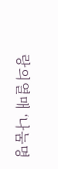랑의열매 ‘나눔명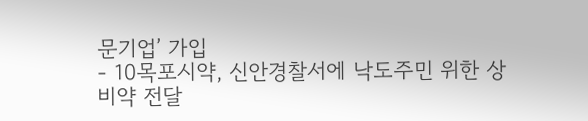문기업’ 가입
- 10목포시약, 신안경찰서에 낙도주민 위한 상비약 전달